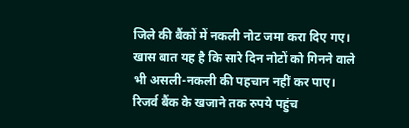जिले की बैंकों में नकली नोट जमा करा दिए गए। खास बात यह है कि सारे दिन नोटों को गिनने वाले भी असली-नकली की पहचान नहीं कर पाए। रिजर्व बैंक के खजाने तक रुपये पहुंच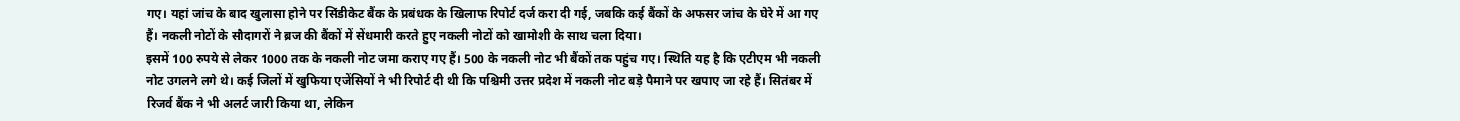गए। यहां जांच के बाद खुलासा होने पर सिंडीकेट बैंक के प्रबंधक के खिलाफ रिपोर्ट दर्ज करा दी गई, जबकि कई बैंकों के अफसर जांच के घेरे में आ गए हैं। नकली नोटों के सौदागरों ने ब्रज की बैंकों में सेंधमारी करते हुए नकली नोटों को खामोशी के साथ चला दिया।
इसमें 100 रुपये से लेकर 1000 तक के नकली नोट जमा कराए गए हैं। 500 के नकली नोट भी बैंकों तक पहुंच गए। स्थिति यह है कि एटीएम भी नकली नोट उगलने लगे थे। कई जिलों में खुफिया एजेंसियों ने भी रिपोर्ट दी थी कि पश्चिमी उत्तर प्रदेश में नकली नोट बड़े पैमाने पर खपाए जा रहे हैं। सितंबर में रिजर्व बैंक ने भी अलर्ट जारी किया था, लेकिन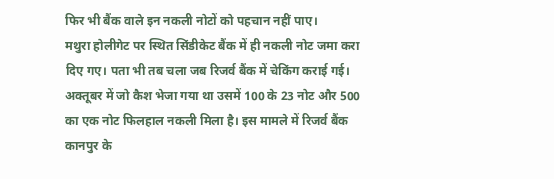फिर भी बैंक वाले इन नकली नोटों को पहचान नहीं पाए।
मथुरा होलीगेट पर स्थित सिंडीकेट बैंक में ही नकली नोट जमा करा दिए गए। पता भी तब चला जब रिजर्व बैंक में चेकिंग कराई गई। अक्तूबर में जो कैश भेजा गया था उसमें 100 के 23 नोट और 500 का एक नोट फिलहाल नकली मिला है। इस मामले में रिजर्व बैंक कानपुर के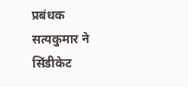प्रबंधक सत्यकुमार ने सिंडीकेट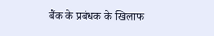बैंक के प्रबंधक के खिलाफ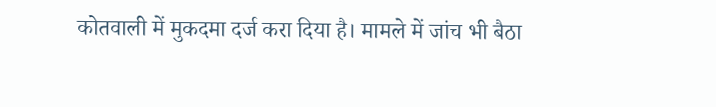कोतवाली में मुकदमा दर्ज करा दिया है। मामले में जांच भी बैठा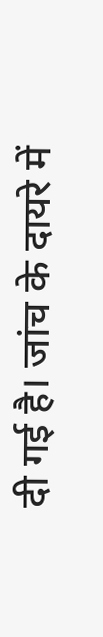दी गई है। जांच के दायरे में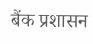बैंक प्रशासन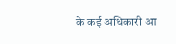के कई अधिकारी आ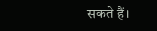सकते हैं।